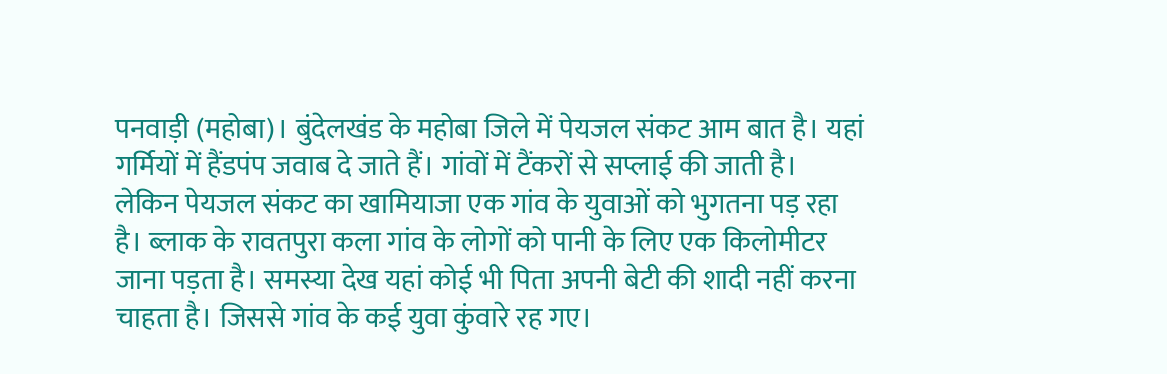पनवाड़ी (महोबा)। बुंदेलखंड के महोबा जिले में पेयजल संकट आम बात है। यहां गर्मियों में हैंडपंप जवाब दे जाते हैं। गांवों में टैंकरों से सप्लाई की जाती है। लेकिन पेयजल संकट का खामियाजा एक गांव के युवाओं को भुगतना पड़ रहा है। ब्लाक के रावतपुरा कला गांव के लोगों को पानी के लिए एक किलोमीटर जाना पड़ता है। समस्या देख यहां कोई भी पिता अपनी बेटी की शादी नहीं करना चाहता है। जिससे गांव के कई युवा कुंवारे रह गए।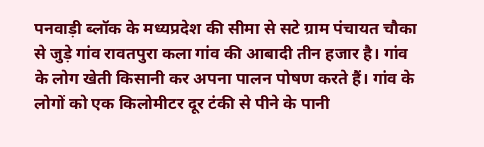पनवाड़ी ब्लॉक के मध्यप्रदेश की सीमा से सटे ग्राम पंचायत चौका से जुड़े गांव रावतपुरा कला गांव की आबादी तीन हजार है। गांव के लोग खेती किसानी कर अपना पालन पोषण करते हैं। गांव के लोगों को एक किलोमीटर दूर टंकी से पीने के पानी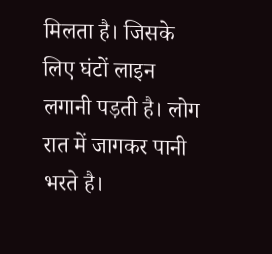मिलता है। जिसके लिए घंटों लाइन लगानी पड़ती है। लोग रात में जागकर पानी भरते है।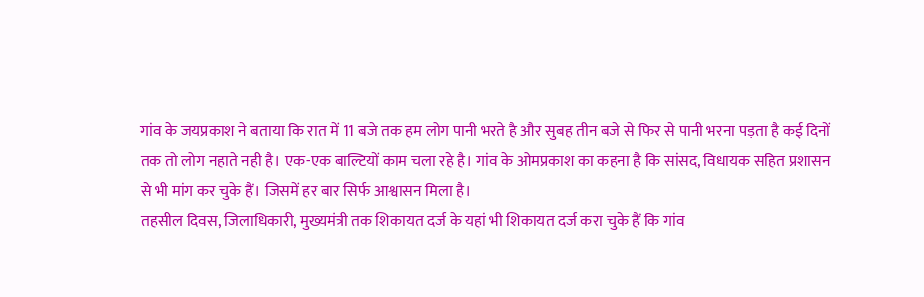गांव के जयप्रकाश ने बताया कि रात में 11 बजे तक हम लोग पानी भरते है और सुबह तीन बजे से फिर से पानी भरना पड़ता है कई दिनों तक तो लोग नहाते नही है। एक-एक बाल्टियों काम चला रहे है। गांव के ओमप्रकाश का कहना है कि सांसद, विधायक सहित प्रशासन से भी मांग कर चुके हैं। जिसमें हर बार सिर्फ आश्वासन मिला है।
तहसील दिवस, जिलाधिकारी, मुख्यमंत्री तक शिकायत दर्ज के यहां भी शिकायत दर्ज करा चुके हैं कि गांव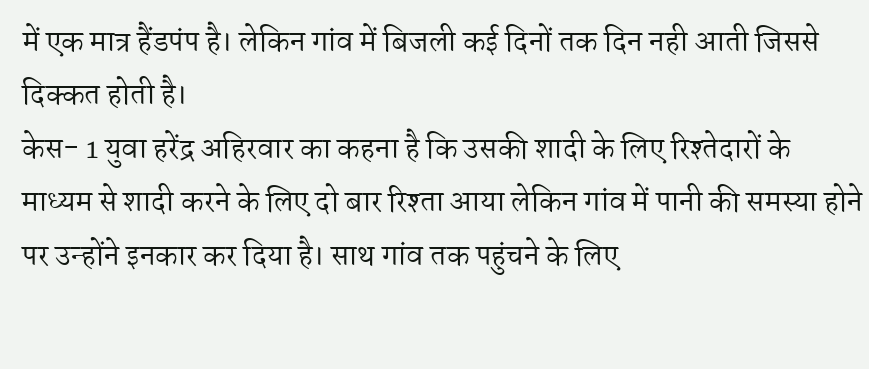में एक मात्र हैंडपंप है। लेकिन गांव में बिजली कई दिनों तक दिन नही आती जिससे दिक्कत होती है।
केस- 1 युवा हरेंद्र अहिरवार का कहना है कि उसकी शादी के लिए रिश्तेदारों के माध्यम से शादी करने के लिए दो बार रिश्ता आया लेकिन गांव में पानी की समस्या होने पर उन्होंने इनकार कर दिया है। साथ गांव तक पहुंचने के लिए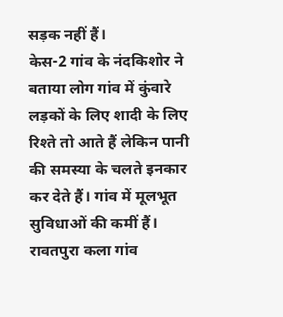सड़क नहीं हैं।
केस-2 गांव के नंदकिशोर ने बताया लोग गांव में कुंवारे लड़कों के लिए शादी के लिए रिश्ते तो आते हैं लेकिन पानी की समस्या के चलते इनकार कर देते हैं। गांव में मूलभूत सुविधाओं की कमीं हैं।
रावतपुरा कला गांव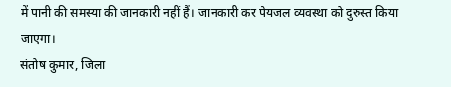में पानी की समस्या की जानकारी नहीं हैं। जानकारी कर पेयजल व्यवस्था को दुरुस्त किया जाएगा।
संतोष कुमार, जिला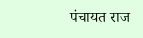पंचायत राज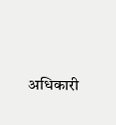अधिकारी